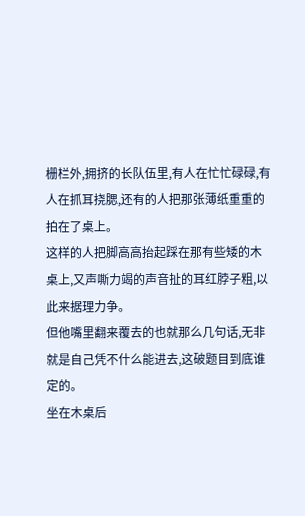栅栏外,拥挤的长队伍里,有人在忙忙碌碌,有人在抓耳挠腮,还有的人把那张薄纸重重的拍在了桌上。
这样的人把脚高高抬起踩在那有些矮的木桌上,又声嘶力竭的声音扯的耳红脖子粗,以此来据理力争。
但他嘴里翻来覆去的也就那么几句话,无非就是自己凭不什么能进去,这破题目到底谁定的。
坐在木桌后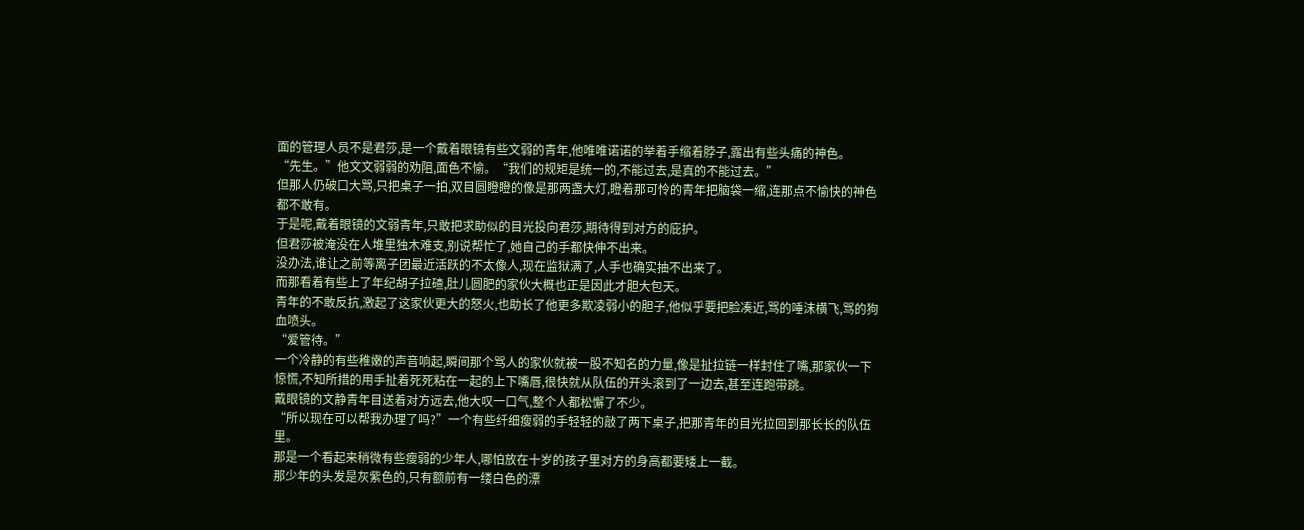面的管理人员不是君莎,是一个戴着眼镜有些文弱的青年,他唯唯诺诺的举着手缩着脖子,露出有些头痛的神色。
“先生。”他文文弱弱的劝阻,面色不愉。“我们的规矩是统一的,不能过去,是真的不能过去。”
但那人仍破口大骂,只把桌子一拍,双目圆瞪瞪的像是那两盏大灯,瞪着那可怜的青年把脑袋一缩,连那点不愉快的神色都不敢有。
于是呢,戴着眼镜的文弱青年,只敢把求助似的目光投向君莎,期待得到对方的庇护。
但君莎被淹没在人堆里独木难支,别说帮忙了,她自己的手都快伸不出来。
没办法,谁让之前等离子团最近活跃的不太像人,现在监狱满了,人手也确实抽不出来了。
而那看着有些上了年纪胡子拉碴,肚儿圆肥的家伙大概也正是因此才胆大包天。
青年的不敢反抗,激起了这家伙更大的怒火,也助长了他更多欺凌弱小的胆子,他似乎要把脸凑近,骂的唾沫横飞,骂的狗血喷头。
“爱管待。”
一个冷静的有些稚嫩的声音响起,瞬间那个骂人的家伙就被一股不知名的力量,像是扯拉链一样封住了嘴,那家伙一下惊慌,不知所措的用手扯着死死粘在一起的上下嘴唇,很快就从队伍的开头滚到了一边去,甚至连跑带跳。
戴眼镜的文静青年目送着对方远去,他大叹一口气,整个人都松懈了不少。
“所以现在可以帮我办理了吗?”一个有些纤细瘦弱的手轻轻的敲了两下桌子,把那青年的目光拉回到那长长的队伍里。
那是一个看起来稍微有些瘦弱的少年人,哪怕放在十岁的孩子里对方的身高都要矮上一截。
那少年的头发是灰紫色的,只有额前有一缕白色的漂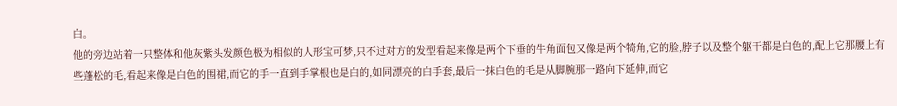白。
他的旁边站着一只整体和他灰紫头发颜色极为相似的人形宝可梦,只不过对方的发型看起来像是两个下垂的牛角面包又像是两个犄角,它的脸,脖子以及整个躯干都是白色的,配上它那腰上有些蓬松的毛,看起来像是白色的围裙,而它的手一直到手掌根也是白的,如同漂亮的白手套,最后一抹白色的毛是从脚腕那一路向下延伸,而它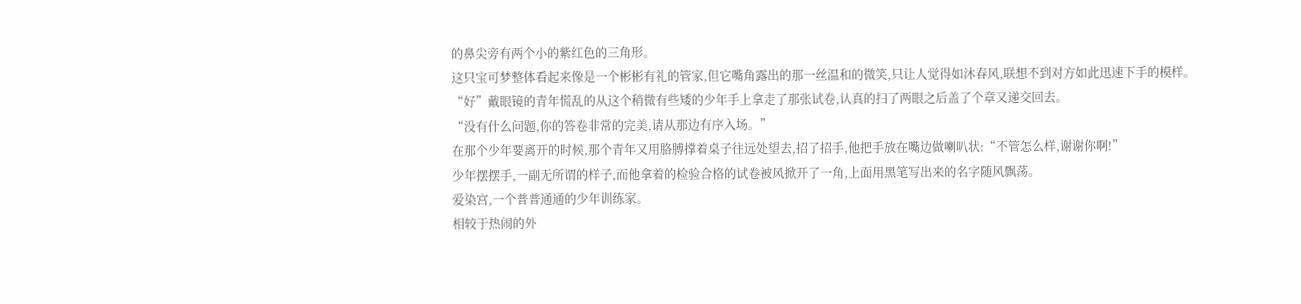的鼻尖旁有两个小的紫红色的三角形。
这只宝可梦整体看起来像是一个彬彬有礼的管家,但它嘴角露出的那一丝温和的微笑,只让人觉得如沐春风,联想不到对方如此迅速下手的模样。
“好”戴眼镜的青年慌乱的从这个稍微有些矮的少年手上拿走了那张试卷,认真的扫了两眼之后盖了个章又递交回去。
“没有什么问题,你的答卷非常的完美,请从那边有序入场。”
在那个少年要离开的时候,那个青年又用胳膊撑着桌子往远处望去,招了招手,他把手放在嘴边做喇叭状:“不管怎么样,谢谢你啊!”
少年摆摆手,一副无所谓的样子,而他拿着的检验合格的试卷被风掀开了一角,上面用黑笔写出来的名字随风飘荡。
爱染宫,一个普普通通的少年训练家。
相较于热闹的外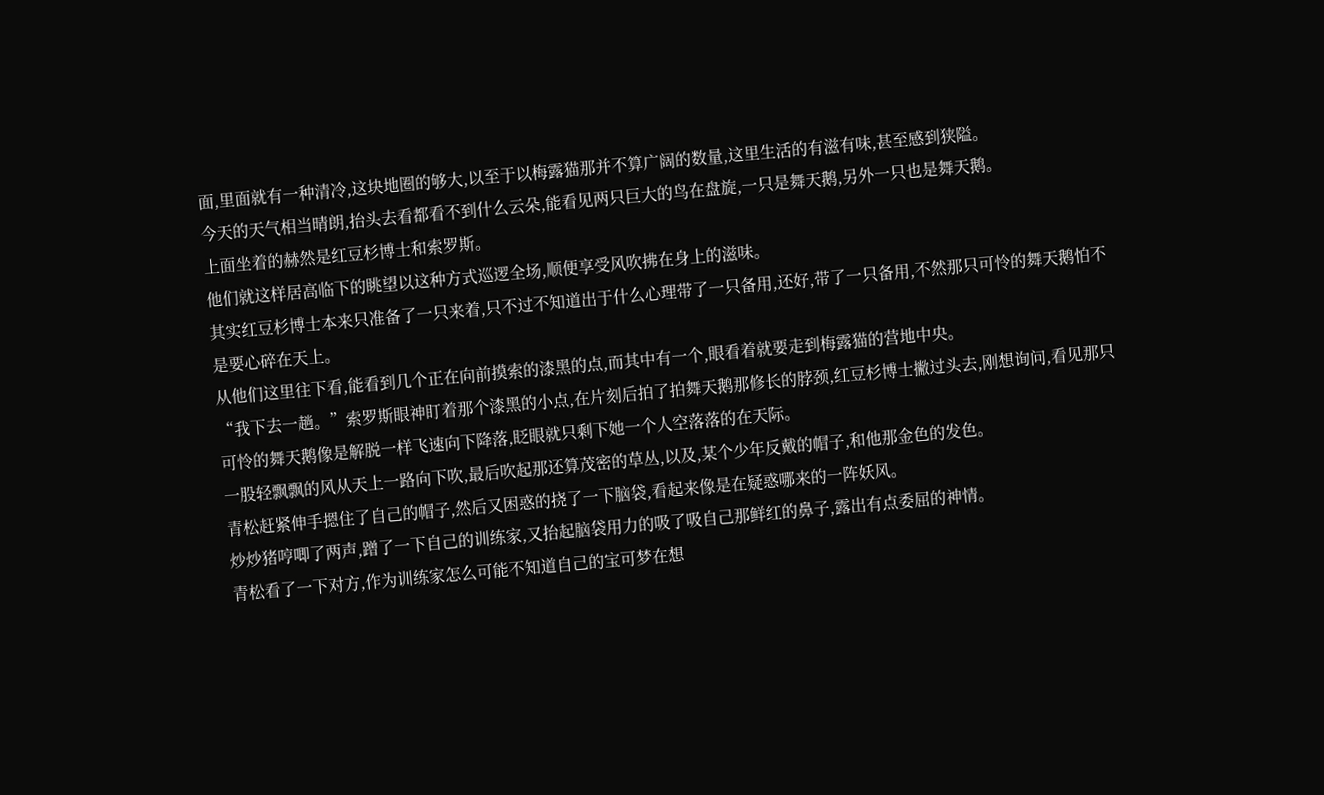面,里面就有一种清冷,这块地圈的够大,以至于以梅露猫那并不算广阔的数量,这里生活的有滋有味,甚至感到狭隘。
今天的天气相当晴朗,抬头去看都看不到什么云朵,能看见两只巨大的鸟在盘旋,一只是舞天鹅,另外一只也是舞天鹅。
上面坐着的赫然是红豆杉博士和索罗斯。
他们就这样居高临下的眺望以这种方式巡逻全场,顺便享受风吹拂在身上的滋味。
其实红豆杉博士本来只准备了一只来着,只不过不知道出于什么心理带了一只备用,还好,带了一只备用,不然那只可怜的舞天鹅怕不是要心碎在天上。
从他们这里往下看,能看到几个正在向前摸索的漆黑的点,而其中有一个,眼看着就要走到梅露猫的营地中央。
“我下去一趟。”索罗斯眼神盯着那个漆黑的小点,在片刻后拍了拍舞天鹅那修长的脖颈,红豆杉博士撇过头去,刚想询问,看见那只可怜的舞天鹅像是解脱一样飞速向下降落,眨眼就只剩下她一个人空落落的在天际。
一股轻飘飘的风从天上一路向下吹,最后吹起那还算茂密的草丛,以及,某个少年反戴的帽子,和他那金色的发色。
青松赶紧伸手摁住了自己的帽子,然后又困惑的挠了一下脑袋,看起来像是在疑惑哪来的一阵妖风。
炒炒猪哼唧了两声,蹭了一下自己的训练家,又抬起脑袋用力的吸了吸自己那鲜红的鼻子,露出有点委屈的神情。
青松看了一下对方,作为训练家怎么可能不知道自己的宝可梦在想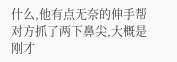什么,他有点无奈的伸手帮对方抓了两下鼻尖,大概是刚才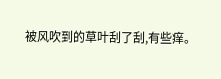被风吹到的草叶刮了刮,有些痒。